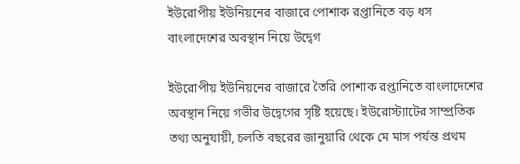ইউরোপীয় ইউনিয়নের বাজারে পোশাক রপ্তানিতে বড় ধস বাংলাদেশের অবস্থান নিয়ে উদ্বেগ

ইউরোপীয় ইউনিয়নের বাজারে তৈরি পোশাক রপ্তানিতে বাংলাদেশের অবস্থান নিয়ে গভীর উদ্বেগের সৃষ্টি হয়েছে। ইউরোস্ট্যাটের সাম্প্রতিক তথ্য অনুযায়ী, চলতি বছরের জানুয়ারি থেকে মে মাস পর্যন্ত প্রথম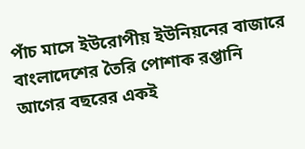পাঁচ মাসে ইউরোপীয় ইউনিয়নের বাজারে বাংলাদেশের তৈরি পোশাক রপ্তানি আগের বছরের একই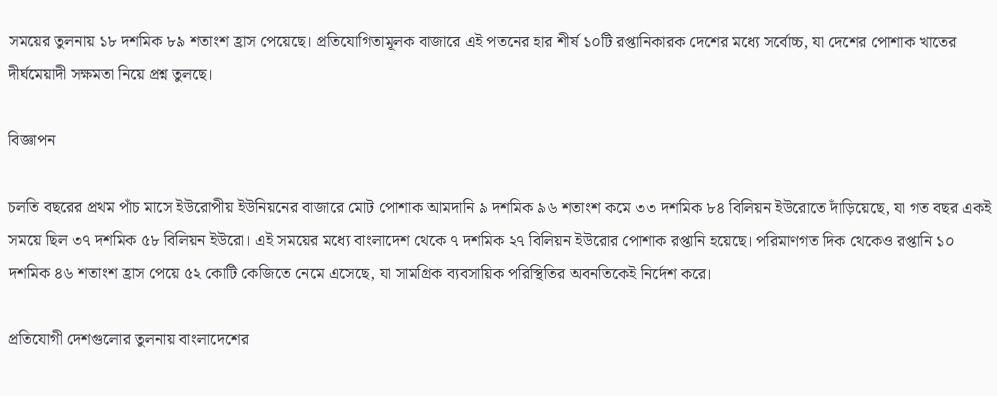সময়ের তুলনায় ১৮ দশমিক ৮৯ শতাংশ হ্রাস পেয়েছে। প্রতিযোগিতামূলক বাজারে এই পতনের হার শীর্ষ ১০টি রপ্তানিকারক দেশের মধ্যে সর্বোচ্চ, যা দেশের পোশাক খাতের দীর্ঘমেয়াদী সক্ষমতা নিয়ে প্রশ্ন তুলছে।

বিজ্ঞাপন

চলতি বছরের প্রথম পাঁচ মাসে ইউরোপীয় ইউনিয়নের বাজারে মোট পোশাক আমদানি ৯ দশমিক ৯৬ শতাংশ কমে ৩৩ দশমিক ৮৪ বিলিয়ন ইউরোতে দাঁড়িয়েছে, যা গত বছর একই সময়ে ছিল ৩৭ দশমিক ৫৮ বিলিয়ন ইউরো। এই সময়ের মধ্যে বাংলাদেশ থেকে ৭ দশমিক ২৭ বিলিয়ন ইউরোর পোশাক রপ্তানি হয়েছে। পরিমাণগত দিক থেকেও রপ্তানি ১০ দশমিক ৪৬ শতাংশ হ্রাস পেয়ে ৫২ কোটি কেজিতে নেমে এসেছে, যা সামগ্রিক ব্যবসায়িক পরিস্থিতির অবনতিকেই নির্দেশ করে।

প্রতিযোগী দেশগুলোর তুলনায় বাংলাদেশের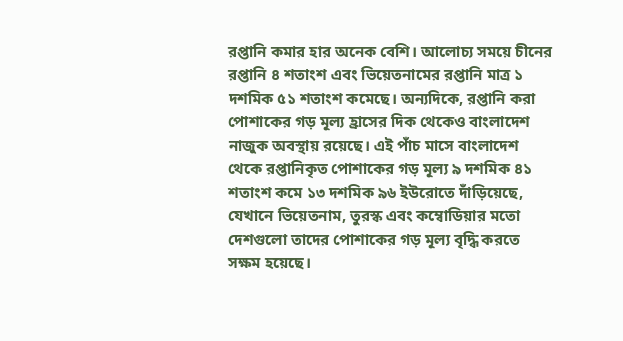রপ্তানি কমার হার অনেক বেশি। আলোচ্য সময়ে চীনের রপ্তানি ৪ শতাংশ এবং ভিয়েতনামের রপ্তানি মাত্র ১ দশমিক ৫১ শতাংশ কমেছে। অন্যদিকে, রপ্তানি করা পোশাকের গড় মূল্য হ্রাসের দিক থেকেও বাংলাদেশ নাজুক অবস্থায় রয়েছে। এই পাঁচ মাসে বাংলাদেশ থেকে রপ্তানিকৃত পোশাকের গড় মূল্য ৯ দশমিক ৪১ শতাংশ কমে ১৩ দশমিক ৯৬ ইউরোতে দাঁড়িয়েছে, যেখানে ভিয়েতনাম, তুরস্ক এবং কম্বোডিয়ার মতো দেশগুলো তাদের পোশাকের গড় মূল্য বৃদ্ধি করতে সক্ষম হয়েছে।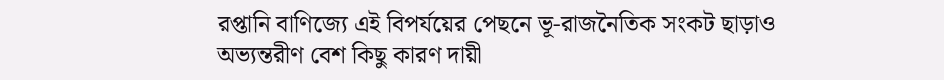রপ্তানি বাণিজ্যে এই বিপর্যয়ের পেছনে ভূ-রাজনৈতিক সংকট ছাড়াও অভ্যন্তরীণ বেশ কিছু কারণ দায়ী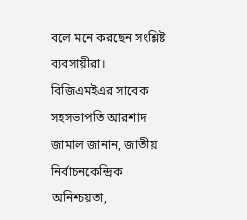বলে মনে করছেন সংশ্লিষ্ট ব্যবসায়ীরা। বিজিএমইএর সাবেক সহসভাপতি আরশাদ জামাল জানান, জাতীয় নির্বাচনকেন্দ্রিক অনিশ্চয়তা,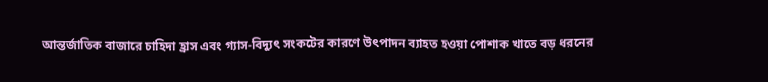আন্তর্জাতিক বাজারে চাহিদা হ্রাস এবং গ্যাস-বিদ্যুৎ সংকটের কারণে উৎপাদন ব্যাহত হওয়া পোশাক খাতে বড় ধরনের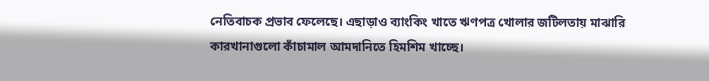নেতিবাচক প্রভাব ফেলেছে। এছাড়াও ব্যাংকিং খাতে ঋণপত্র খোলার জটিলতায় মাঝারি কারখানাগুলো কাঁচামাল আমদানিতে হিমশিম খাচ্ছে।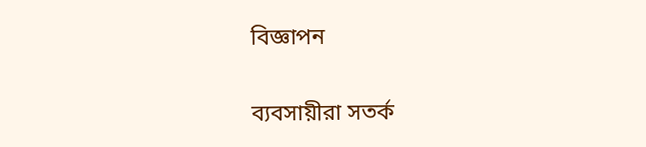বিজ্ঞাপন

ব্যবসায়ীরা সতর্ক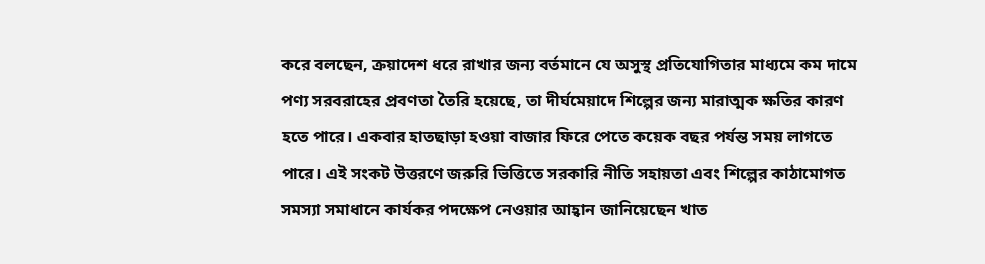করে বলছেন, ক্রয়াদেশ ধরে রাখার জন্য বর্তমানে যে অসুস্থ প্রতিযোগিতার মাধ্যমে কম দামে পণ্য সরবরাহের প্রবণতা তৈরি হয়েছে, তা দীর্ঘমেয়াদে শিল্পের জন্য মারাত্মক ক্ষতির কারণ হতে পারে। একবার হাতছাড়া হওয়া বাজার ফিরে পেতে কয়েক বছর পর্যন্ত সময় লাগতে পারে। এই সংকট উত্তরণে জরুরি ভিত্তিতে সরকারি নীতি সহায়তা এবং শিল্পের কাঠামোগত সমস্যা সমাধানে কার্যকর পদক্ষেপ নেওয়ার আহ্বান জানিয়েছেন খাত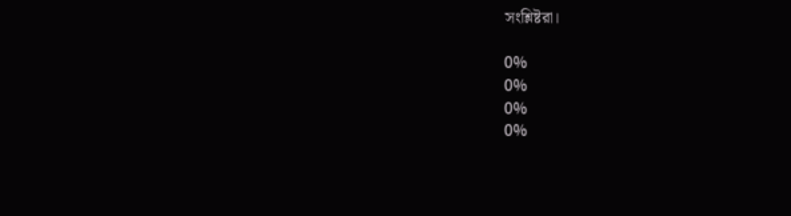সংশ্লিষ্টরা।

0%
0%
0%
0%